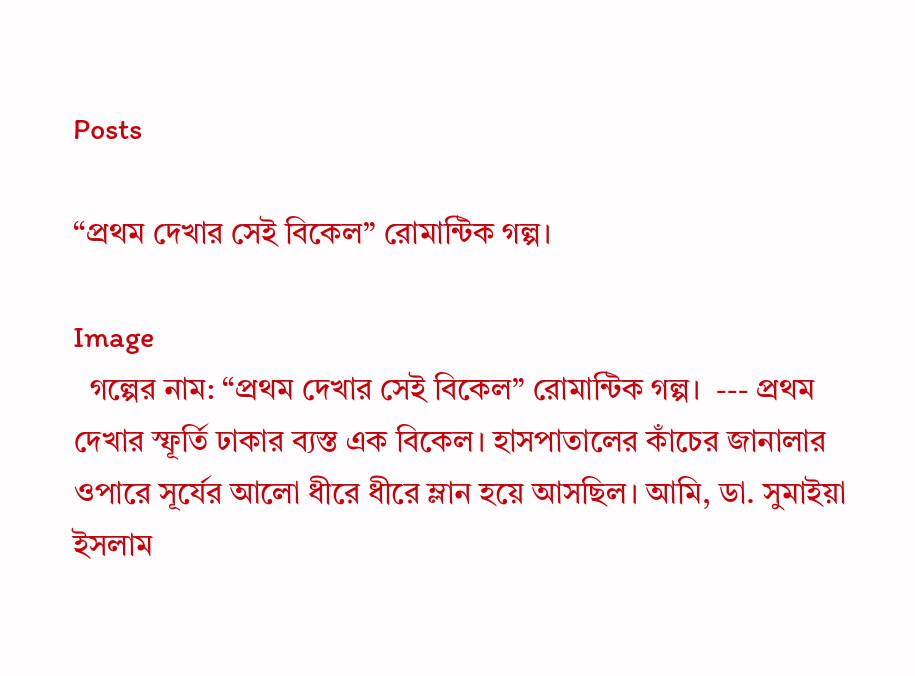Posts

“প্রথম দেখার সেই বিকেল” রোমান্টিক গল্প।

Image
  গল্পের নাম: “প্রথম দেখার সেই বিকেল” রোমান্টিক গল্প।  --- প্রথম দেখার স্ফূর্তি ঢাকার ব্যস্ত এক বিকেল। হাসপাতালের কাঁচের জানালার ওপারে সূর্যের আলো ধীরে ধীরে ম্লান হয়ে আসছিল। আমি, ডা. সুমাইয়া ইসলাম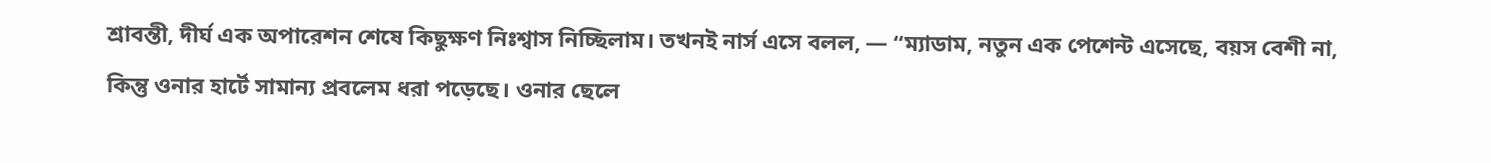শ্রাবন্তী, দীর্ঘ এক অপারেশন শেষে কিছুক্ষণ নিঃশ্বাস নিচ্ছিলাম। তখনই নার্স এসে বলল, — “ম্যাডাম, নতুন এক পেশেন্ট এসেছে, বয়স বেশী না, কিন্তু ওনার হার্টে সামান্য প্রবলেম ধরা পড়েছে। ওনার ছেলে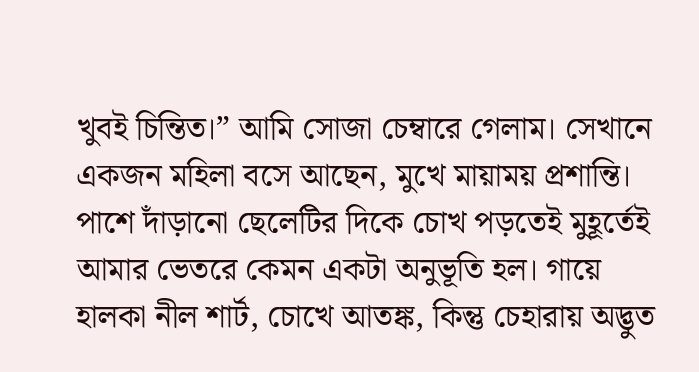খুবই চিন্তিত।” আমি সোজা চেম্বারে গেলাম। সেখানে একজন মহিলা বসে আছেন, মুখে মায়াময় প্রশান্তি। পাশে দাঁড়ানো ছেলেটির দিকে চোখ পড়তেই মুহূর্তেই আমার ভেতরে কেমন একটা অনুভূতি হল। গায়ে হালকা নীল শার্ট, চোখে আতঙ্ক, কিন্তু চেহারায় অদ্ভুত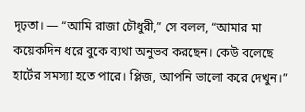দৃঢ়তা। — “আমি রাজা চৌধুরী,” সে বলল, “আমার মা কয়েকদিন ধরে বুকে ব্যথা অনুভব করছেন। কেউ বলেছে হার্টের সমস্যা হতে পারে। প্লিজ, আপনি ভালো করে দেখুন।”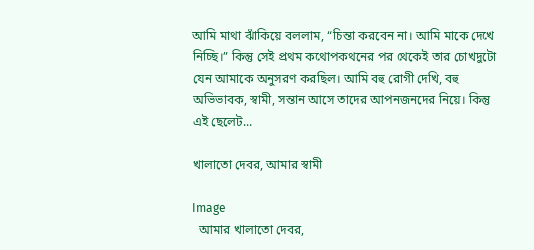আমি মাথা ঝাঁকিয়ে বললাম, “চিন্তা করবেন না। আমি মাকে দেখে নিচ্ছি।” কিন্তু সেই প্রথম কথোপকথনের পর থেকেই তার চোখদুটো যেন আমাকে অনুসরণ করছিল। আমি বহু রোগী দেখি, বহু অভিভাবক, স্বামী, সন্তান আসে তাদের আপনজনদের নিয়ে। কিন্তু এই ছেলেট...

খালাতো দেবর, আমার স্বামী

Image
  আমার খালাতো দেবর,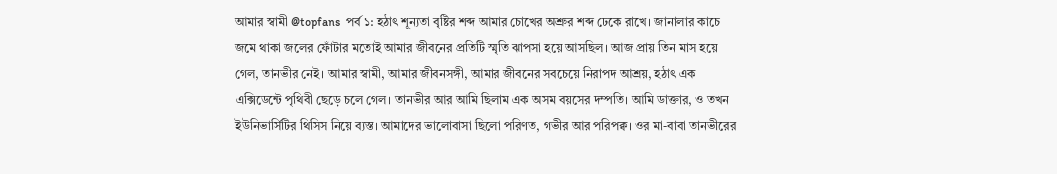আমার স্বামী @topfans  পর্ব ১: হঠাৎ শূন্যতা বৃষ্টির শব্দ আমার চোখের অশ্রুর শব্দ ঢেকে রাখে। জানালার কাচে জমে থাকা জলের ফোঁটার মতোই আমার জীবনের প্রতিটি স্মৃতি ঝাপসা হয়ে আসছিল। আজ প্রায় তিন মাস হয়ে গেল, তানভীর নেই। আমার স্বামী, আমার জীবনসঙ্গী, আমার জীবনের সবচেয়ে নিরাপদ আশ্রয়, হঠাৎ এক এক্সিডেন্টে পৃথিবী ছেড়ে চলে গেল। তানভীর আর আমি ছিলাম এক অসম বয়সের দম্পতি। আমি ডাক্তার, ও তখন ইউনিভার্সিটির থিসিস নিয়ে ব্যস্ত। আমাদের ভালোবাসা ছিলো পরিণত, গভীর আর পরিপক্ব। ওর মা-বাবা তানভীরের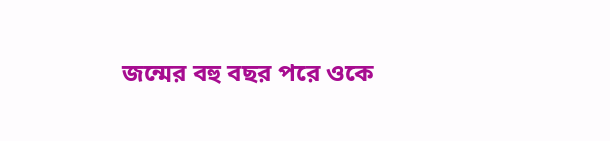জন্মের বহু বছর পরে ওকে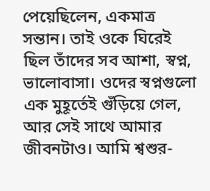পেয়েছিলেন, একমাত্র সন্তান। তাই ওকে ঘিরেই ছিল তাঁদের সব আশা, স্বপ্ন, ভালোবাসা। ওদের স্বপ্নগুলো এক মুহূর্তেই গুঁড়িয়ে গেল, আর সেই সাথে আমার জীবনটাও। আমি শ্বশুর-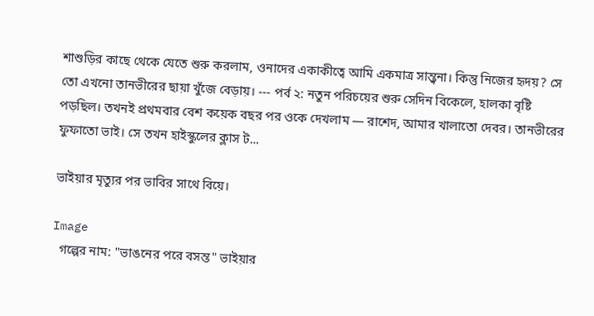শাশুড়ির কাছে থেকে যেতে শুরু করলাম, ওনাদের একাকীত্বে আমি একমাত্র সান্ত্বনা। কিন্তু নিজের হৃদয়? সে তো এখনো তানভীরের ছায়া খুঁজে বেড়ায়। --- পর্ব ২: নতুন পরিচয়ের শুরু সেদিন বিকেলে, হালকা বৃষ্টি পড়ছিল। তখনই প্রথমবার বেশ কয়েক বছর পর ওকে দেখলাম — রাশেদ, আমার খালাতো দেবর। তানভীরের ফুফাতো ভাই। সে তখন হাইস্কুলের ক্লাস ট...

ভাইয়ার মৃত্যুর পর ভাবির সাথে বিয়ে।

Image
  গল্পের নাম: "ভাঙনের পরে বসন্ত" ভাইয়ার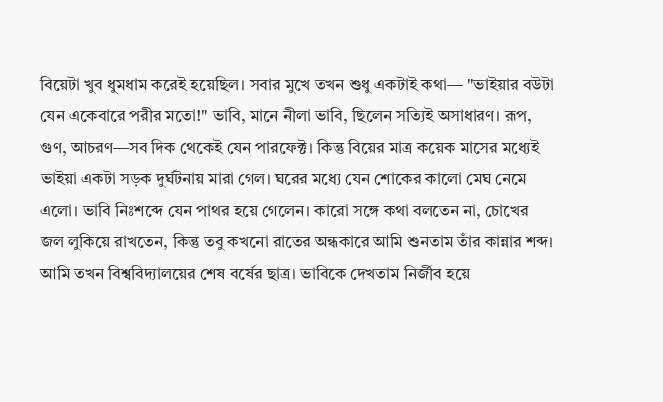বিয়েটা খুব ধুমধাম করেই হয়েছিল। সবার মুখে তখন শুধু একটাই কথা— "ভাইয়ার বউটা যেন একেবারে পরীর মতো!" ভাবি, মানে নীলা ভাবি, ছিলেন সত্যিই অসাধারণ। রূপ, গুণ, আচরণ—সব দিক থেকেই যেন পারফেক্ট। কিন্তু বিয়ের মাত্র কয়েক মাসের মধ্যেই ভাইয়া একটা সড়ক দুর্ঘটনায় মারা গেল। ঘরের মধ্যে যেন শোকের কালো মেঘ নেমে এলো। ভাবি নিঃশব্দে যেন পাথর হয়ে গেলেন। কারো সঙ্গে কথা বলতেন না, চোখের জল লুকিয়ে রাখতেন, কিন্তু তবু কখনো রাতের অন্ধকারে আমি শুনতাম তাঁর কান্নার শব্দ। আমি তখন বিশ্ববিদ্যালয়ের শেষ বর্ষের ছাত্র। ভাবিকে দেখতাম নির্জীব হয়ে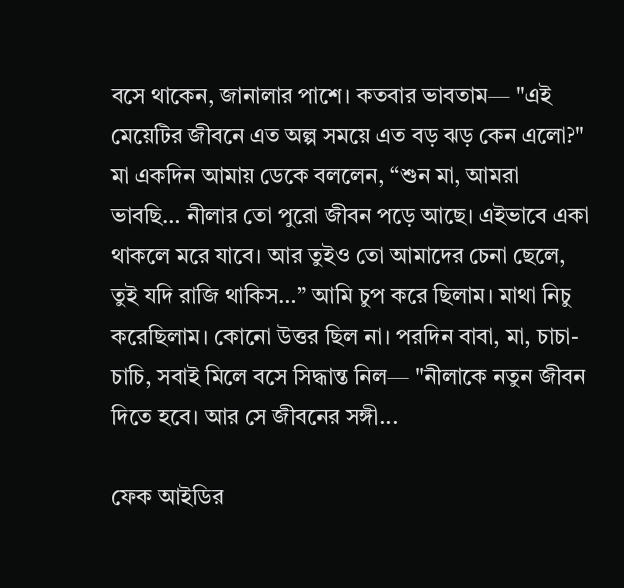বসে থাকেন, জানালার পাশে। কতবার ভাবতাম— "এই মেয়েটির জীবনে এত অল্প সময়ে এত বড় ঝড় কেন এলো?" মা একদিন আমায় ডেকে বললেন, “শুন মা, আমরা ভাবছি… নীলার তো পুরো জীবন পড়ে আছে। এইভাবে একা থাকলে মরে যাবে। আর তুইও তো আমাদের চেনা ছেলে, তুই যদি রাজি থাকিস…” আমি চুপ করে ছিলাম। মাথা নিচু করেছিলাম। কোনো উত্তর ছিল না। পরদিন বাবা, মা, চাচা-চাচি, সবাই মিলে বসে সিদ্ধান্ত নিল— "নীলাকে নতুন জীবন দিতে হবে। আর সে জীবনের সঙ্গী...

ফেক আইডির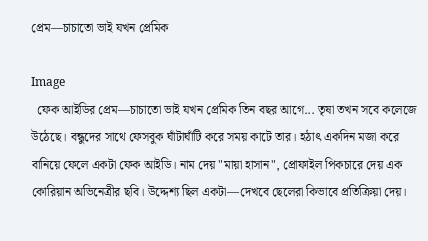প্রেম—চাচাতো ভাই যখন প্রেমিক

Image
  ফেক আইডির প্রেম—চাচাতো ভাই যখন প্রেমিক তিন বছর আগে... তৃষা তখন সবে কলেজে উঠেছে। বন্ধুদের সাথে ফেসবুক ঘাঁটাঘাঁটি করে সময় কাটে তার। হঠাৎ একদিন মজা করে বানিয়ে ফেলে একটা ফেক আইডি। নাম দেয় "মায়া হাসান", প্রোফাইল পিকচারে দেয় এক কোরিয়ান অভিনেত্রীর ছবি। উদ্দেশ্য ছিল একটা—দেখবে ছেলেরা কিভাবে প্রতিক্রিয়া দেয়।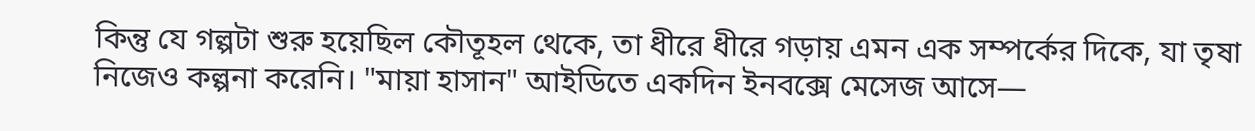কিন্তু যে গল্পটা শুরু হয়েছিল কৌতূহল থেকে, তা ধীরে ধীরে গড়ায় এমন এক সম্পর্কের দিকে, যা তৃষা নিজেও কল্পনা করেনি। "মায়া হাসান" আইডিতে একদিন ইনবক্সে মেসেজ আসে—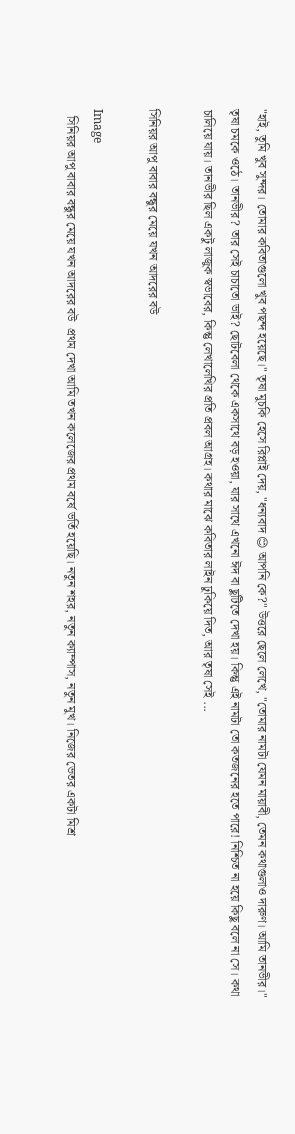"হাই, তুমি খুব সুন্দর। তোমার কবিতাগুলো খুব পছন্দ হয়েছে।" তৃষা মুচকি হেসে রিপ্লাই দেয়, "ধন্যবাদ 😊 আপনি কে?" উত্তরে ছেলে লেখে, "তোমার নামটা যেমন মায়াবী, তেমন কথাগুলাও দারুণ। আমি তানভীর।" তৃষা চমকে ওঠে। তানভীর? তার সেই চাচাতো ভাই? ছোটবেলা থেকে একসাথে বড় হওয়া, যার সাথে এখনো ঈদ বা ছুটিতে দেখা হয়। কিন্তু এই নামটা তো কতজনের হতে পারে! নিশ্চিত না হয়ে কিছু বলে না সে। কথা চালিয়ে যায়। তানভীর ছিল একটু লাজুক স্বভাবের, কিন্তু লেখালেখির প্রতি প্রবল আগ্রহ। কথার মাঝে কবিতার লাইন ঢুকিয়ে দিত, আর তৃষা সেই ...

সিনিয়র আপু বাবার বন্ধুর মেয়ে যখন আদরের বউ

Image
  সিনিয়র আপু বাবার বন্ধুর মেয়ে যখন আদরের বউ  প্রথম দেখা আমি তখন কলেজের প্রথম বর্ষে ভর্তি হয়েছি। নতুন শহর, নতুন ক্যাম্পাস, নতুন মুখ। নিজের ভেতর একটা মিশ্র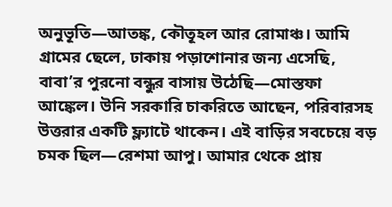অনুভূতি—আতঙ্ক, কৌতূহল আর রোমাঞ্চ। আমি গ্রামের ছেলে, ঢাকায় পড়াশোনার জন্য এসেছি, বাবা’র পুরনো বন্ধুর বাসায় উঠেছি—মোস্তফা আঙ্কেল। উনি সরকারি চাকরিতে আছেন, পরিবারসহ উত্তরার একটি ফ্ল্যাটে থাকেন। এই বাড়ির সবচেয়ে বড় চমক ছিল—রেশমা আপু। আমার থেকে প্রায়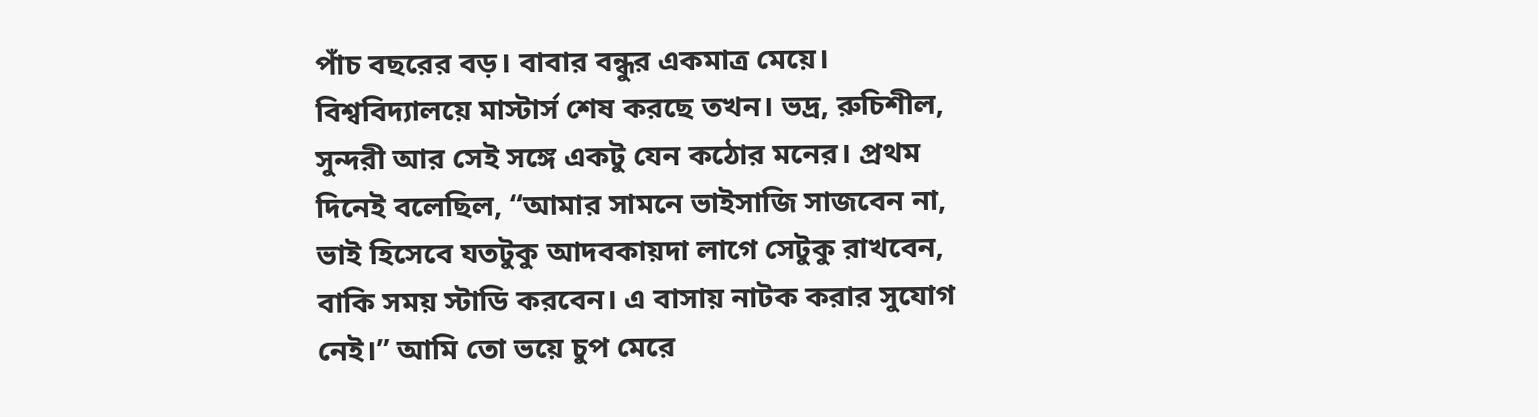পাঁচ বছরের বড়। বাবার বন্ধুর একমাত্র মেয়ে। বিশ্ববিদ্যালয়ে মাস্টার্স শেষ করছে তখন। ভদ্র, রুচিশীল, সুন্দরী আর সেই সঙ্গে একটু যেন কঠোর মনের। প্রথম দিনেই বলেছিল, “আমার সামনে ভাইসাজি সাজবেন না, ভাই হিসেবে যতটুকু আদবকায়দা লাগে সেটুকু রাখবেন, বাকি সময় স্টাডি করবেন। এ বাসায় নাটক করার সুযোগ নেই।” আমি তো ভয়ে চুপ মেরে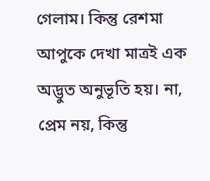গেলাম। কিন্তু রেশমা আপুকে দেখা মাত্রই এক অদ্ভুত অনুভূতি হয়। না, প্রেম নয়, কিন্তু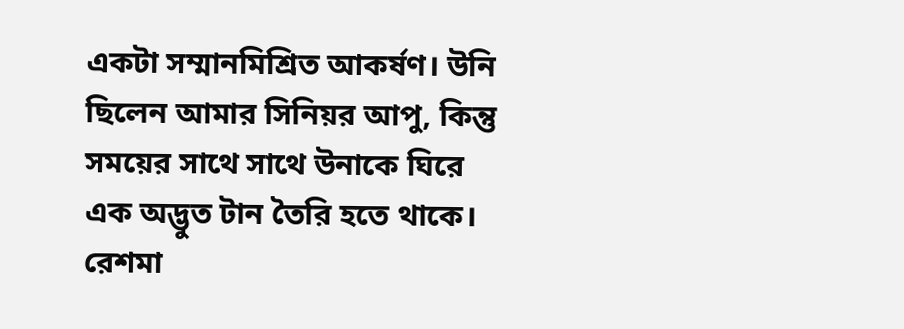একটা সম্মানমিশ্রিত আকর্ষণ। উনি ছিলেন আমার সিনিয়র আপু, কিন্তু সময়ের সাথে সাথে উনাকে ঘিরে এক অদ্ভুত টান তৈরি হতে থাকে। রেশমা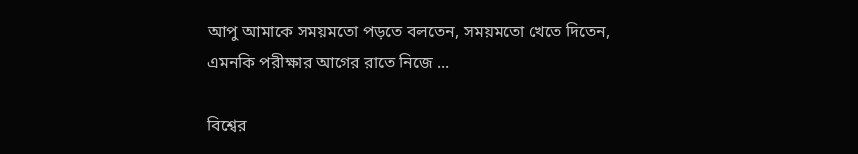আপু আমাকে সময়মতো পড়তে বলতেন, সময়মতো খেতে দিতেন, এমনকি পরীক্ষার আগের রাতে নিজে ...

বিশ্বের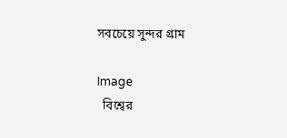সবচেয়ে সুন্দর গ্রাম

Image
  বিশ্বের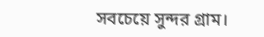সবচেয়ে সুন্দর গ্রাম।